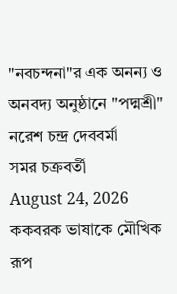"নবচন্দনা"র এক অনন্য ও অনবদ্য অনুষ্ঠানে "পদ্মশ্রী" নরেশ চন্দ্র দেববর্মা
সমর চক্রবর্তী
August 24, 2026
ককবরক ভাষাকে মৌখিক রূপ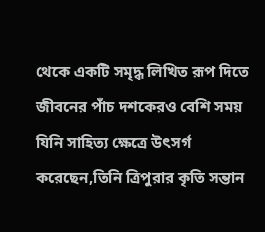থেকে একটি সমৃদ্ধ লিখিত রূপ দিতে জীবনের পাঁচ দশকেরও বেশি সময় যিনি সাহিত্য ক্ষেত্রে উৎসর্গ করেছেন,তিনি ত্রিপুরার কৃতি সন্তান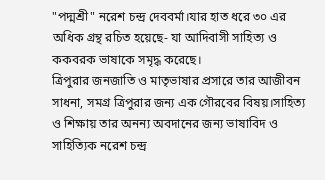"পদ্মশ্রী" নরেশ চন্দ্র দেববর্মা।যার হাত ধরে ৩০ এর অধিক গ্রন্থ রচিত হয়েছে- যা আদিবাসী সাহিত্য ও ককবরক ভাষাকে সমৃদ্ধ করেছে।
ত্রিপুরার জনজাতি ও মাতৃভাষার প্রসারে তার আজীবন সাধনা, সমগ্র ত্রিপুরার জন্য এক গৌরবের বিষয়।সাহিত্য ও শিক্ষায় তার অনন্য অবদানের জন্য ভাষাবিদ ও সাহিত্যিক নরেশ চন্দ্র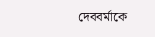দেববর্মাকে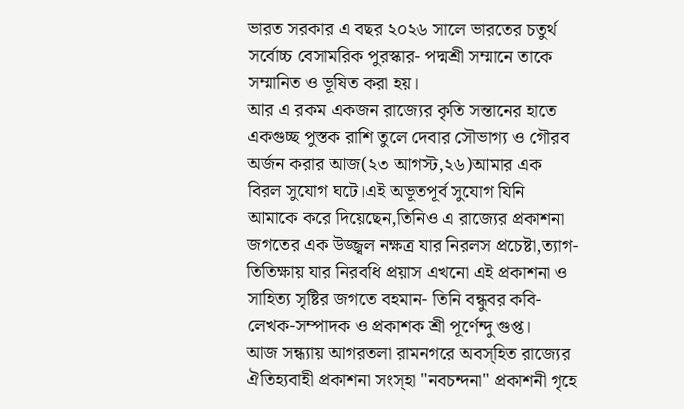ভারত সরকার এ বছর ২০২৬ সালে ভারতের চতুর্থ সর্বোচ্চ বেসামরিক পুরস্কার- পদ্মশ্রী সম্মানে তাকে সম্মানিত ও ভূষিত করা হয়।
আর এ রকম একজন রাজ্যের কৃতি সন্তানের হাতে একগুচ্ছ পুস্তক রাশি তুলে দেবার সৌভাগ্য ও গৌরব অর্জন করার আজ(২৩ আগস্ট,২৬)আমার এক বিরল সুযোগ ঘটে।এই অভূতপূর্ব সুযোগ যিনি আমাকে করে দিয়েছেন,তিনিও এ রাজ্যের প্রকাশনা জগতের এক উজ্জ্বল নক্ষত্র যার নিরলস প্রচেষ্টা,ত্যাগ-তিতিক্ষায় যার নিরবধি প্রয়াস এখনো এই প্রকাশনা ও সাহিত্য সৃষ্টির জগতে বহমান- তিনি বন্ধুবর কবি-লেখক-সম্পাদক ও প্রকাশক শ্রী পূর্ণেন্দু গুপ্ত।
আজ সন্ধ্যায় আগরতলা রামনগরে অবস্হিত রাজ্যের ঐতিহ্যবাহী প্রকাশনা সংস্হা "নবচন্দনা" প্রকাশনী গৃহে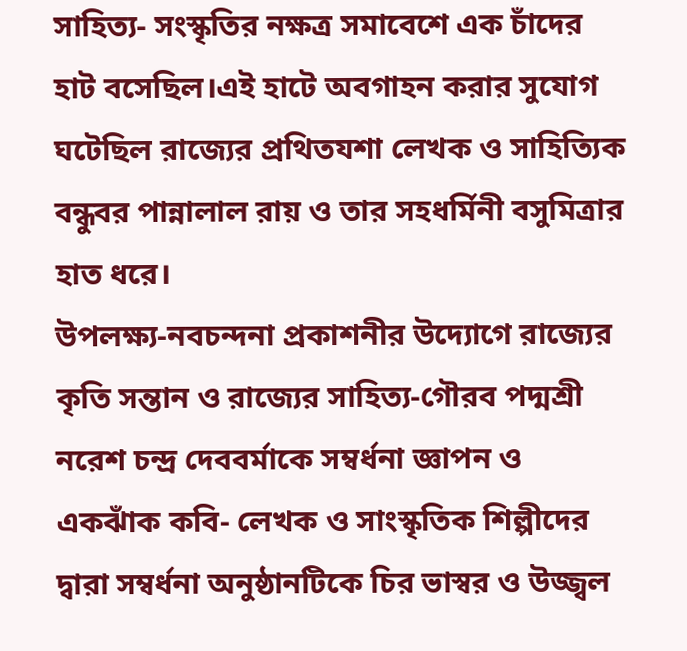সাহিত্য- সংস্কৃতির নক্ষত্র সমাবেশে এক চাঁদের হাট বসেছিল।এই হাটে অবগাহন করার সুযোগ ঘটেছিল রাজ্যের প্রথিতযশা লেখক ও সাহিত্যিক বন্ধুবর পান্নালাল রায় ও তার সহধর্মিনী বসুমিত্রার হাত ধরে।
উপলক্ষ্য-নবচন্দনা প্রকাশনীর উদ্যোগে রাজ্যের কৃতি সন্তান ও রাজ্যের সাহিত্য-গৌরব পদ্মশ্রী নরেশ চন্দ্র দেববর্মাকে সম্বর্ধনা জ্ঞাপন ও একঝাঁক কবি- লেখক ও সাংস্কৃতিক শিল্পীদের দ্বারা সম্বর্ধনা অনুষ্ঠানটিকে চির ভাস্বর ও উজ্জ্বল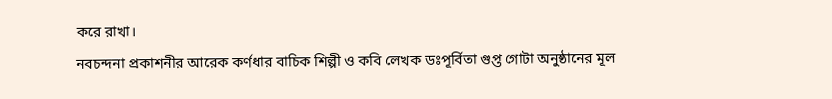করে রাখা।
নবচন্দনা প্রকাশনীর আরেক কর্ণধার বাচিক শিল্পী ও কবি লেখক ডঃপূর্বিতা গুপ্ত গোটা অনুষ্ঠানের মূল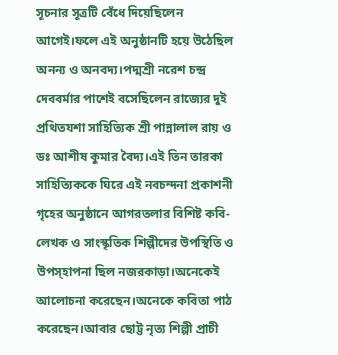সূচনার সূত্রটি বেঁধে দিয়েছিলেন আগেই।ফলে এই অনুষ্ঠানটি হয়ে উঠেছিল অনন্য ও অনবদ্য।পদ্মশ্রী নরেশ চন্দ্র দেববর্মার পাশেই বসেছিলেন রাজ্যের দুই প্রথিতযশা সাহিত্যিক শ্রী পান্নালাল রায় ও ডঃ আশীষ কুমার বৈদ্য।এই তিন তারকা সাহিত্যিককে ঘিরে এই নবচন্দনা প্রকাশনী গৃহের অনুষ্ঠানে আগরতলার বিশিষ্ট কবি- লেখক ও সাংস্কৃতিক শিল্পীদের উপস্থিতি ও উপস্হাপনা ছিল নজরকাড়া।অনেকেই আলোচনা করেছেন।অনেকে কবিতা পাঠ করেছেন।আবার ছোট্ট নৃত্য শিল্পী প্রাচী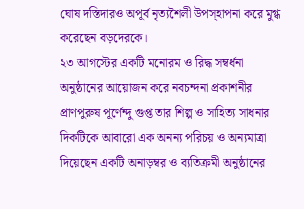ঘোষ দস্তিদারও অপূর্ব নৃত্যশৈলী উপস্হাপনা করে মুগ্ধ করেছেন বড়দেরকে।
২৩ আগস্টের একটি মনোরম ও রিদ্ধ সম্বর্ধনা অনুষ্ঠানের আয়োজন করে নবচন্দনা প্রকাশনীর প্রাণপুরুষ পূর্ণেন্দু গুপ্ত তার শিল্প ও সাহিত্য সাধনার দিকটিকে আবারো এক অনন্য পরিচয় ও অন্যমাত্রা দিয়েছেন একটি অনাড়ম্বর ও ব্যতিক্রমী অনুষ্ঠানের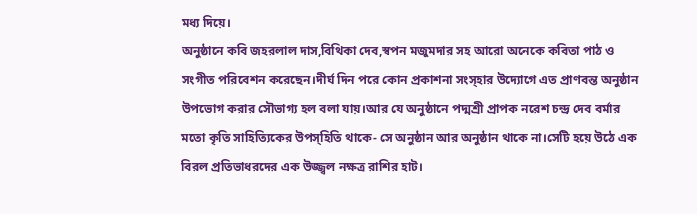মধ্য দিয়ে।
অনুষ্ঠানে কবি জহরলাল দাস,বিথিকা দেব,স্বপন মজুমদার সহ আরো অনেকে কবিতা পাঠ ও সংগীত পরিবেশন করেছেন।দীর্ঘ দিন পরে কোন প্রকাশনা সংস্হার উদ্যোগে এত প্রাণবন্ত অনুষ্ঠান উপভোগ করার সৌভাগ্য হল বলা যায়।আর যে অনুষ্ঠানে পদ্মশ্রী প্রাপক নরেশ চন্দ্র দেব বর্মার মতো কৃতি সাহিত্যিকের উপস্হিতি থাকে- সে অনুষ্ঠান আর অনুষ্ঠান থাকে না।সেটি হয়ে উঠে এক বিরল প্রতিভাধরদের এক উজ্জ্বল নক্ষত্র রাশির হাট।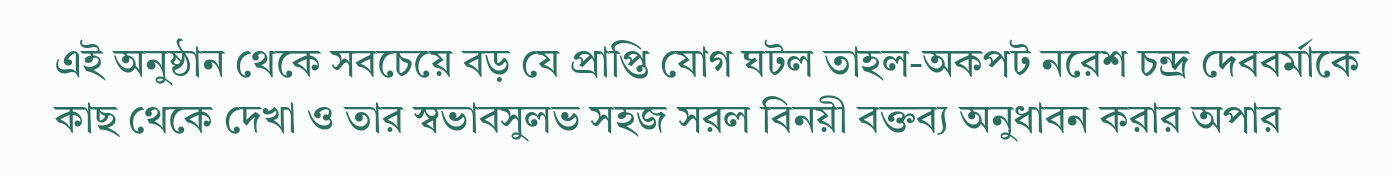এই অনুষ্ঠান থেকে সবচেয়ে বড় যে প্রাপ্তি যোগ ঘটল তাহল-অকপট নরেশ চন্দ্র দেববর্মাকে কাছ থেকে দেখা ও তার স্বভাবসুলভ সহজ সরল বিনয়ী বক্তব্য অনুধাবন করার অপার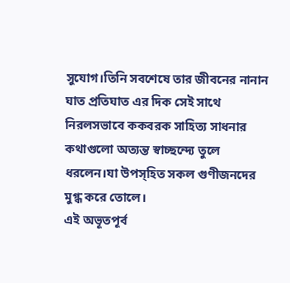সুযোগ।তিনি সবশেষে তার জীবনের নানান ঘাত প্রতিঘাত এর দিক সেই সাথে নিরলসভাবে ককবরক সাহিত্য সাধনার কথাগুলো অত্যন্ত স্বাচ্ছন্দ্যে তুলে ধরলেন।যা উপস্হিত সকল গুণীজনদের মুগ্ধ করে তোলে।
এই অভূতপূর্ব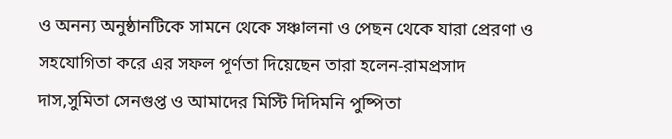ও অনন্য অনুষ্ঠানটিকে সামনে থেকে সঞ্চালনা ও পেছন থেকে যারা প্রেরণা ও সহযোগিতা করে এর সফল পূর্ণতা দিয়েছেন তারা হলেন-রামপ্রসাদ দাস,সুমিতা সেনগুপ্ত ও আমাদের মিস্টি দিদিমনি পুষ্পিতা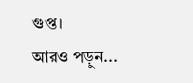গুপ্ত।
আরও পড়ুন...